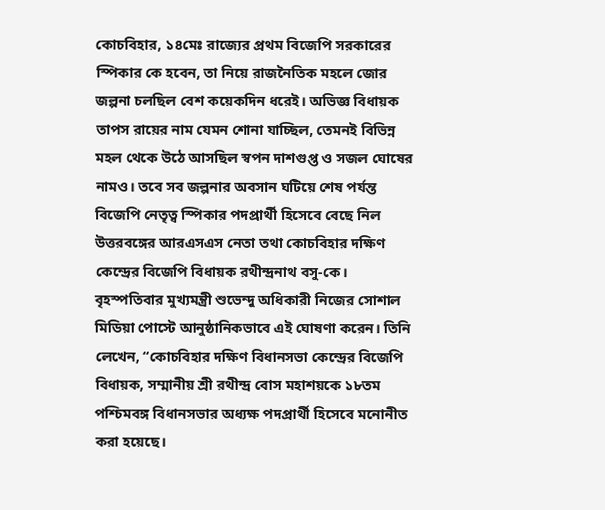কোচবিহার, ১৪মেঃ রাজ্যের প্রথম বিজেপি সরকারের স্পিকার কে হবেন, তা নিয়ে রাজনৈতিক মহলে জোর জল্পনা চলছিল বেশ কয়েকদিন ধরেই। অভিজ্ঞ বিধায়ক তাপস রায়ের নাম যেমন শোনা যাচ্ছিল, তেমনই বিভিন্ন মহল থেকে উঠে আসছিল স্বপন দাশগুপ্ত ও সজল ঘোষের নামও। তবে সব জল্পনার অবসান ঘটিয়ে শেষ পর্যন্ত বিজেপি নেতৃত্ব স্পিকার পদপ্রার্থী হিসেবে বেছে নিল উত্তরবঙ্গের আরএসএস নেতা তথা কোচবিহার দক্ষিণ কেন্দ্রের বিজেপি বিধায়ক রথীন্দ্রনাথ বসু-কে।
বৃহস্পতিবার মুখ্যমন্ত্রী শুভেন্দু অধিকারী নিজের সোশাল মিডিয়া পোস্টে আনুষ্ঠানিকভাবে এই ঘোষণা করেন। তিনি লেখেন, “কোচবিহার দক্ষিণ বিধানসভা কেন্দ্রের বিজেপি বিধায়ক, সম্মানীয় শ্রী রথীন্দ্র বোস মহাশয়কে ১৮তম পশ্চিমবঙ্গ বিধানসভার অধ্যক্ষ পদপ্রার্থী হিসেবে মনোনীত করা হয়েছে।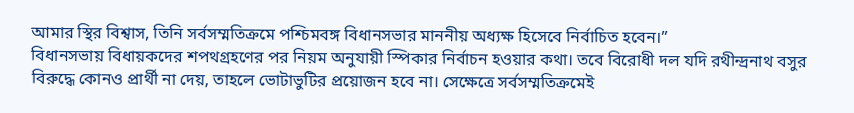আমার স্থির বিশ্বাস, তিনি সর্বসম্মতিক্রমে পশ্চিমবঙ্গ বিধানসভার মাননীয় অধ্যক্ষ হিসেবে নির্বাচিত হবেন।”
বিধানসভায় বিধায়কদের শপথগ্রহণের পর নিয়ম অনুযায়ী স্পিকার নির্বাচন হওয়ার কথা। তবে বিরোধী দল যদি রথীন্দ্রনাথ বসুর বিরুদ্ধে কোনও প্রার্থী না দেয়, তাহলে ভোটাভুটির প্রয়োজন হবে না। সেক্ষেত্রে সর্বসম্মতিক্রমেই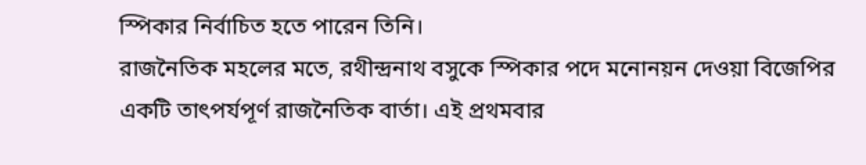স্পিকার নির্বাচিত হতে পারেন তিনি।
রাজনৈতিক মহলের মতে, রথীন্দ্রনাথ বসুকে স্পিকার পদে মনোনয়ন দেওয়া বিজেপির একটি তাৎপর্যপূর্ণ রাজনৈতিক বার্তা। এই প্রথমবার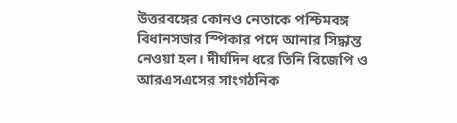উত্তরবঙ্গের কোনও নেতাকে পশ্চিমবঙ্গ বিধানসভার স্পিকার পদে আনার সিদ্ধান্ত নেওয়া হল। দীর্ঘদিন ধরে তিনি বিজেপি ও আরএসএসের সাংগঠনিক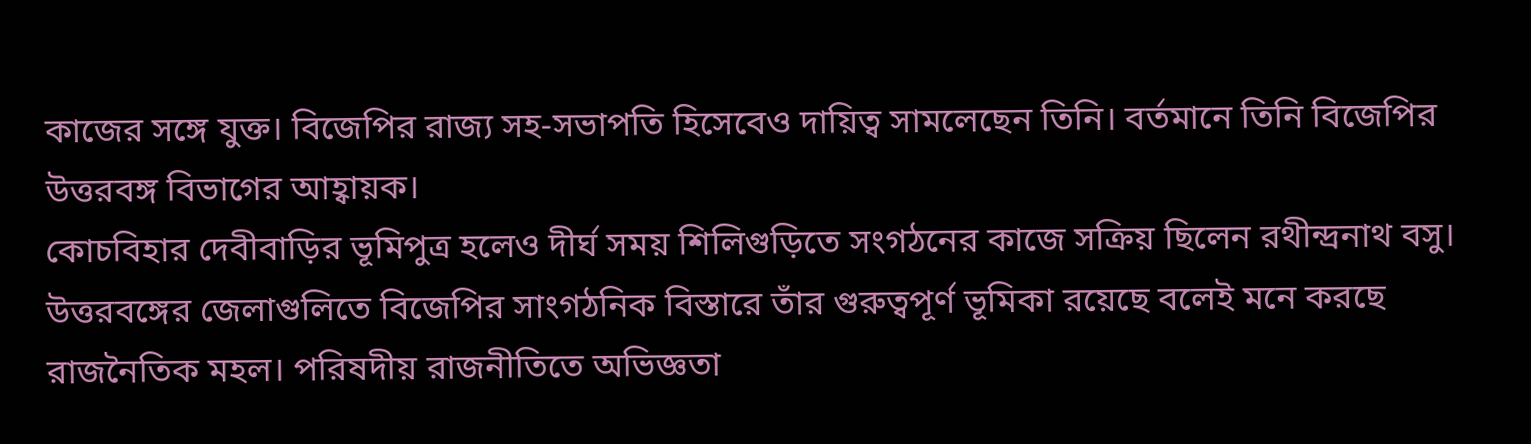কাজের সঙ্গে যুক্ত। বিজেপির রাজ্য সহ-সভাপতি হিসেবেও দায়িত্ব সামলেছেন তিনি। বর্তমানে তিনি বিজেপির উত্তরবঙ্গ বিভাগের আহ্বায়ক।
কোচবিহার দেবীবাড়ির ভূমিপুত্র হলেও দীর্ঘ সময় শিলিগুড়িতে সংগঠনের কাজে সক্রিয় ছিলেন রথীন্দ্রনাথ বসু। উত্তরবঙ্গের জেলাগুলিতে বিজেপির সাংগঠনিক বিস্তারে তাঁর গুরুত্বপূর্ণ ভূমিকা রয়েছে বলেই মনে করছে রাজনৈতিক মহল। পরিষদীয় রাজনীতিতে অভিজ্ঞতা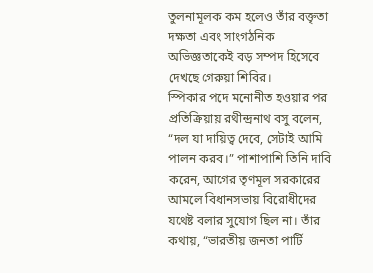তুলনামূলক কম হলেও তাঁর বক্তৃতা দক্ষতা এবং সাংগঠনিক অভিজ্ঞতাকেই বড় সম্পদ হিসেবে দেখছে গেরুয়া শিবির।
স্পিকার পদে মনোনীত হওয়ার পর প্রতিক্রিয়ায় রথীন্দ্রনাথ বসু বলেন, “দল যা দায়িত্ব দেবে, সেটাই আমি পালন করব।” পাশাপাশি তিনি দাবি করেন, আগের তৃণমূল সরকারের আমলে বিধানসভায় বিরোধীদের যথেষ্ট বলার সুযোগ ছিল না। তাঁর কথায়, “ভারতীয় জনতা পার্টি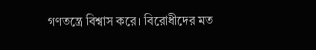গণতন্ত্রে বিশ্বাস করে। বিরোধীদের মত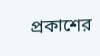প্রকাশের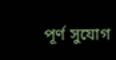পূর্ণ সুযোগ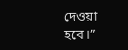দেওয়া হবে।”